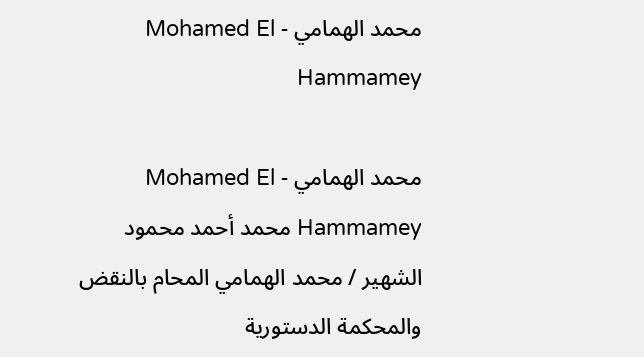محمد الهمامي - Mohamed El Hammamey

محمد الهمامي - Mohamed El Hammamey محمد أحمد محمود الشهير / محمد الهمامي المحام بالنقض والمحكمة الدستورية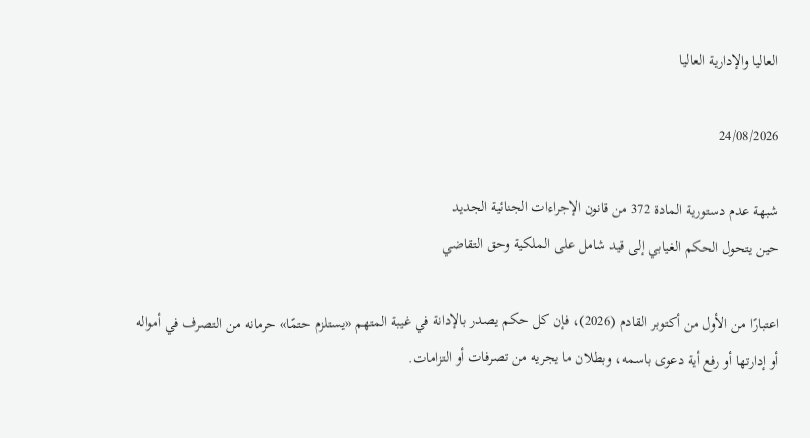العاليا والإدارية العاليا

24/08/2026

شبهة عدم دستورية المادة 372 من قانون الإجراءات الجنائية الجديد
حين يتحول الحكم الغيابي إلى قيد شامل على الملكية وحق التقاضي

اعتبارًا من الأول من أكتوبر القادم (2026)، فإن كل حكم يصدر بالإدانة في غيبة المتهم «يستلزم حتمًا» حرمانه من التصرف في أمواله أو إدارتها أو رفع أية دعوى باسمه، وبطلان ما يجريه من تصرفات أو التزامات.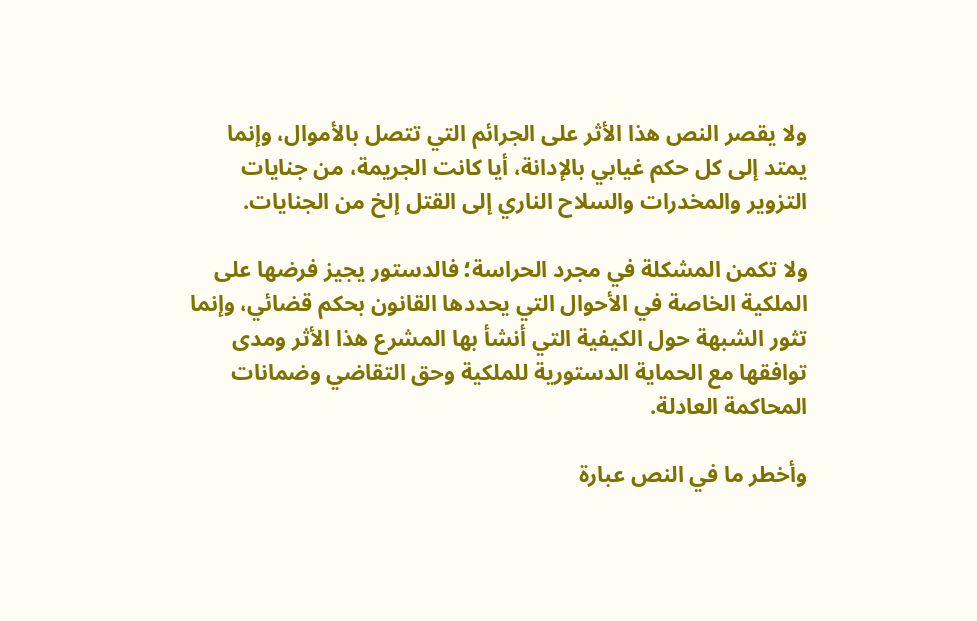ولا يقصر النص هذا الأثر على الجرائم التي تتصل بالأموال، وإنما يمتد إلى كل حكم غيابي بالإدانة، أيا كانت الجريمة، من جنايات التزوير والمخدرات والسلاح الناري إلى القتل إلخ من الجنايات.

ولا تكمن المشكلة في مجرد الحراسة؛ فالدستور يجيز فرضها على الملكية الخاصة في الأحوال التي يحددها القانون بحكم قضائي، وإنما تثور الشبهة حول الكيفية التي أنشأ بها المشرع هذا الأثر ومدى توافقها مع الحماية الدستورية للملكية وحق التقاضي وضمانات المحاكمة العادلة.

وأخطر ما في النص عبارة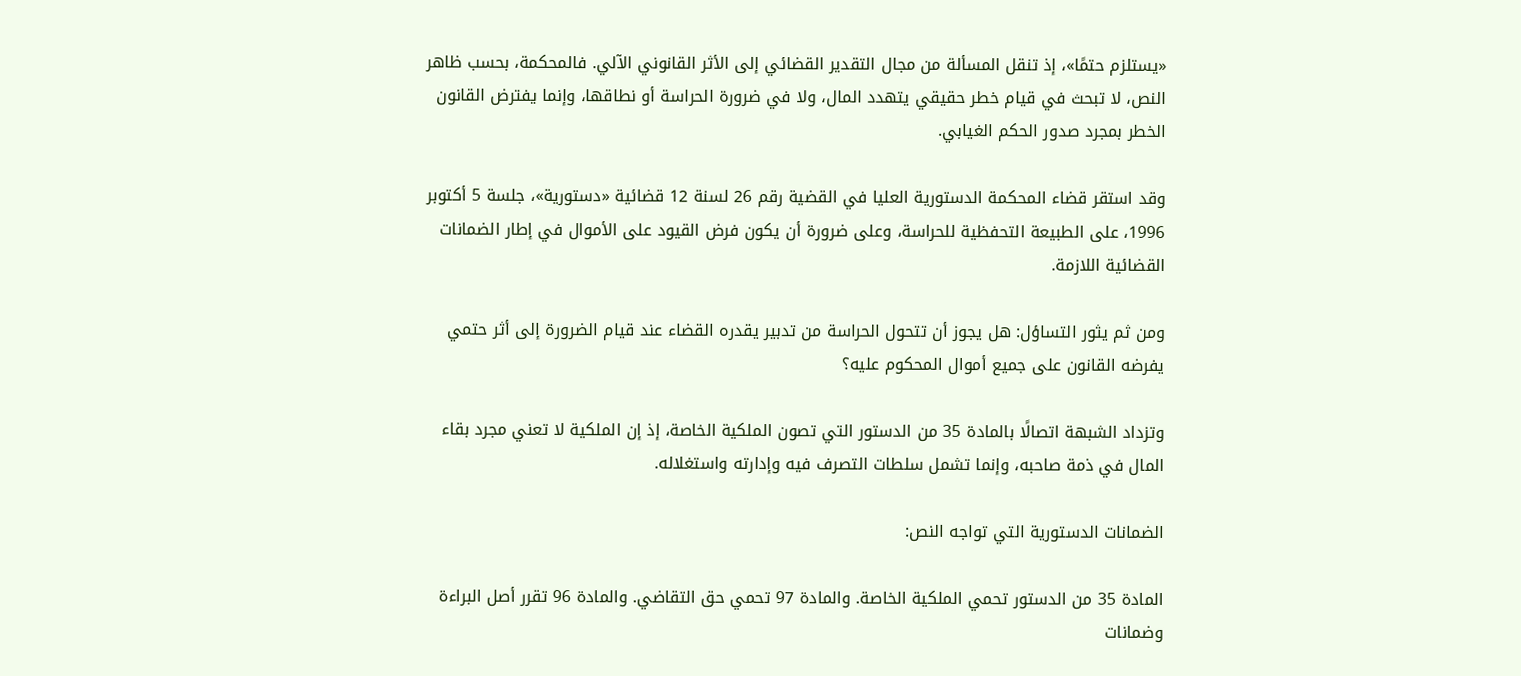«يستلزم حتمًا»، إذ تنقل المسألة من مجال التقدير القضائي إلى الأثر القانوني الآلي. فالمحكمة، بحسب ظاهر النص، لا تبحث في قيام خطر حقيقي يتهدد المال، ولا في ضرورة الحراسة أو نطاقها، وإنما يفترض القانون الخطر بمجرد صدور الحكم الغيابي.

وقد استقر قضاء المحكمة الدستورية العليا في القضية رقم 26 لسنة 12 قضائية «دستورية»، جلسة 5 أكتوبر 1996، على الطبيعة التحفظية للحراسة، وعلى ضرورة أن يكون فرض القيود على الأموال في إطار الضمانات القضائية اللازمة.

ومن ثم يثور التساؤل: هل يجوز أن تتحول الحراسة من تدبير يقدره القضاء عند قيام الضرورة إلى أثر حتمي يفرضه القانون على جميع أموال المحكوم عليه؟

وتزداد الشبهة اتصالًا بالمادة 35 من الدستور التي تصون الملكية الخاصة، إذ إن الملكية لا تعني مجرد بقاء المال في ذمة صاحبه، وإنما تشمل سلطات التصرف فيه وإدارته واستغلاله.

الضمانات الدستورية التي تواجه النص:

المادة 35 من الدستور تحمي الملكية الخاصة. والمادة 97 تحمي حق التقاضي. والمادة 96 تقرر أصل البراءة وضمانات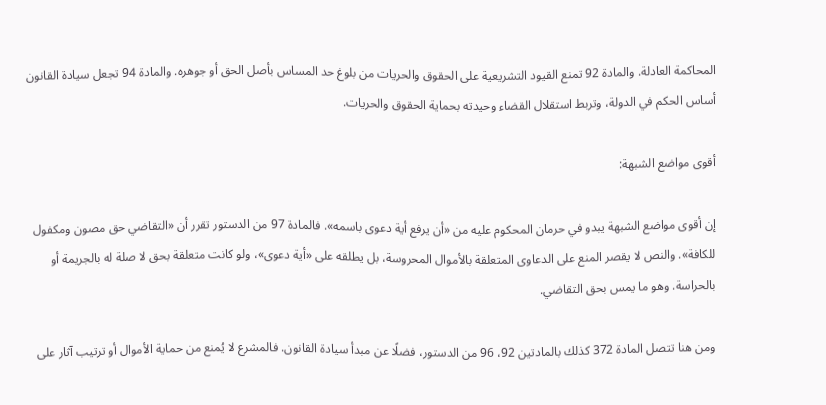المحاكمة العادلة. والمادة 92 تمنع القيود التشريعية على الحقوق والحريات من بلوغ حد المساس بأصل الحق أو جوهره. والمادة 94 تجعل سيادة القانون أساس الحكم في الدولة، وتربط استقلال القضاء وحيدته بحماية الحقوق والحريات.

أقوى مواضع الشبهة:

إن أقوى مواضع الشبهة يبدو في حرمان المحكوم عليه من «أن يرفع أية دعوى باسمه». فالمادة 97 من الدستور تقرر أن «التقاضي حق مصون ومكفول للكافة». والنص لا يقصر المنع على الدعاوى المتعلقة بالأموال المحروسة، بل يطلقه على «أية دعوى»، ولو كانت متعلقة بحق لا صلة له بالجريمة أو بالحراسة. وهو ما يمس بحق التقاضي.

ومن هنا تتصل المادة 372 كذلك بالمادتين 92، 96 من الدستور، فضلًا عن مبدأ سيادة القانون. فالمشرع لا يُمنع من حماية الأموال أو ترتيب آثار على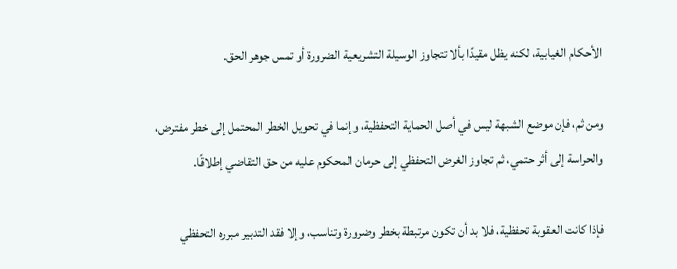الأحكام الغيابية، لكنه يظل مقيدًا بألا تتجاوز الوسيلة التشريعية الضرورة أو تمس جوهر الحق.

ومن ثم، فإن موضع الشبهة ليس في أصل الحماية التحفظية، وإنما في تحويل الخطر المحتمل إلى خطر مفترض، والحراسة إلى أثر حتمي، ثم تجاوز الغرض التحفظي إلى حرمان المحكوم عليه من حق التقاضي إطلاقًا.

فإذا كانت العقوبة تحفظية، فلا بد أن تكون مرتبطة بخطر وضرورة وتناسب، وإلا فقد التدبير مبرره التحفظي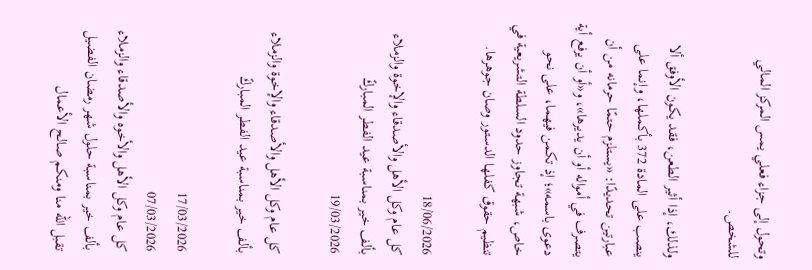وتحول إلى جزاء فعلي يمس المركز المالي للشخص.

ولذلك، إذا أثير الطعن، فقد يكون الأوفق ألا ينصب على المادة 372 بأكملها، وإنما على عبارتين تحديدًا: «يستلزم حتمًا حرمانه من أن يتصرف في أمواله أو أن يديرها»، و«أو أن يرفع أية دعوى باسمه»؛ إذ تكمن فيهما، على نحو خاص، شبهة تجاوز حدود السلطة التشريعية في تنظيم حقوق كفلها الدستور وصان جوهرها.

18/06/2026
كل عام وكل الأهل والأصدقاء والإخوة والزملاء بألف خير بمناسبة عيد الفطر المباركً
19/03/2026

كل عام وكل الأهل والأصدقاء والإخوة والزملاء
بألف خير بمناسبة عيد الفطر المباركً

17/03/2026
07/03/2026
كل عام وكل الأهل والأخوه والأصدقاء والزملاء بألف خير بمناسبة حلول شهر رمضان الفضيل تقبل الله منا ومنكم صالح الأعمال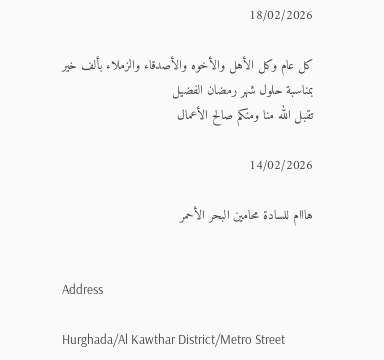18/02/2026

كل عام وكل الأهل والأخوه والأصدقاء والزملاء بألف خير بمناسبة حلول شهر رمضان الفضيل
تقبل الله منا ومنكم صالح الأعمال

14/02/2026

هااام للسادة محامين البحر الأحمر


Address

Hurghada/Al Kawthar District/Metro Street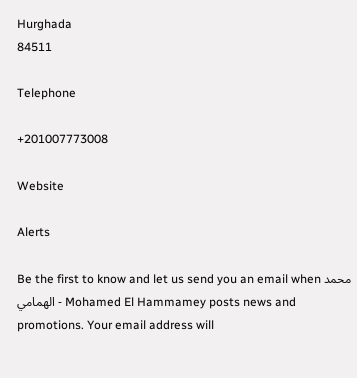Hurghada
84511

Telephone

+201007773008

Website

Alerts

Be the first to know and let us send you an email when محمد الهمامي - Mohamed El Hammamey posts news and promotions. Your email address will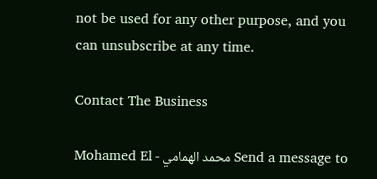not be used for any other purpose, and you can unsubscribe at any time.

Contact The Business

Send a message to محمد الهمامي - Mohamed El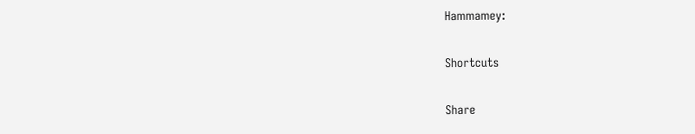Hammamey:

Shortcuts

Share